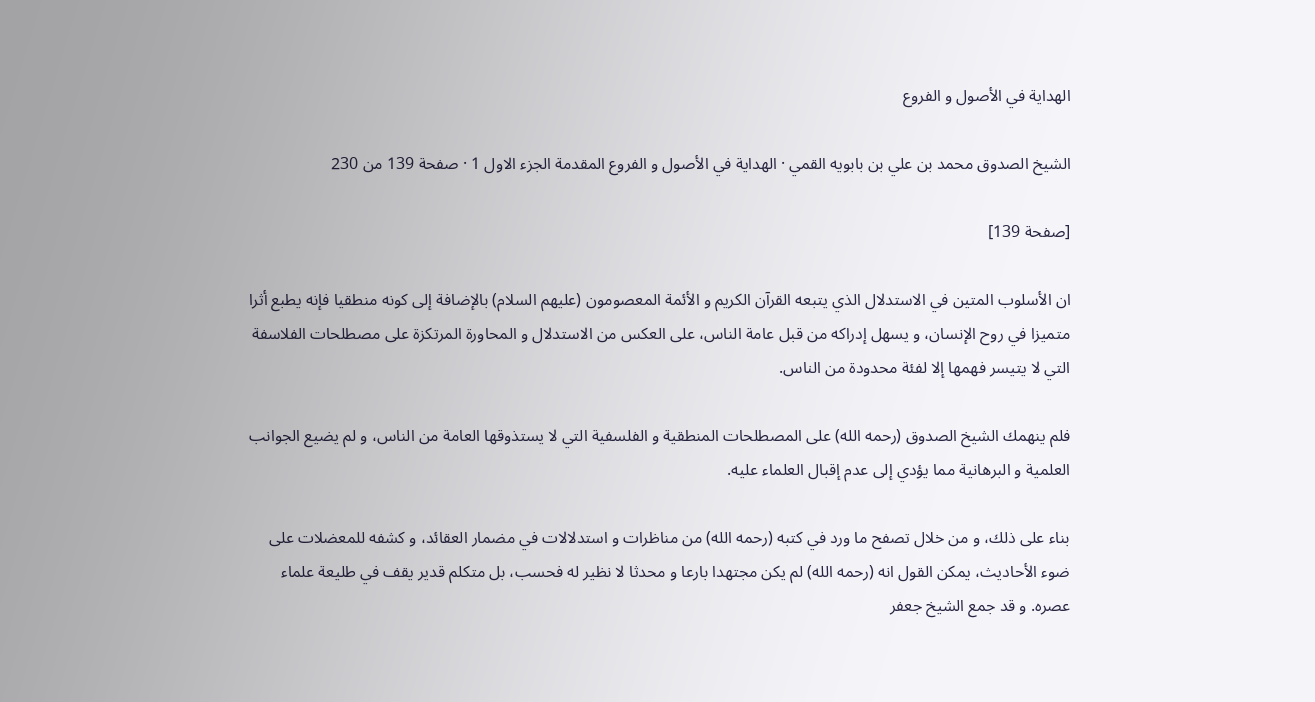الهداية في الأصول و الفروع

الشيخ الصدوق محمد بن علي بن بابويه القمي · الهداية في الأصول و الفروع المقدمة الجزء الاول 1 · صفحة 139 من 230

[صفحة 139]

ان الأسلوب المتين في الاستدلال الذي يتبعه القرآن الكريم و الأئمة المعصومون (عليهم السلام) بالإضافة إلى كونه منطقيا فإنه يطبع أثرا متميزا في روح الإنسان، و يسهل إدراكه من قبل عامة الناس، على العكس من الاستدلال و المحاورة المرتكزة على مصطلحات الفلاسفة التي لا يتيسر فهمها إلا لفئة محدودة من الناس.

فلم ينهمك الشيخ الصدوق (رحمه الله) على المصطلحات المنطقية و الفلسفية التي لا يستذوقها العامة من الناس، و لم يضيع الجوانب العلمية و البرهانية مما يؤدي إلى عدم إقبال العلماء عليه.

بناء على ذلك، و من خلال تصفح ما ورد في كتبه (رحمه الله) من مناظرات و استدلالات في مضمار العقائد، و كشفه للمعضلات على ضوء الأحاديث، يمكن القول انه (رحمه الله) لم يكن مجتهدا بارعا و محدثا لا نظير له فحسب، بل متكلم قدير يقف في طليعة علماء عصره. و قد جمع الشيخ جعفر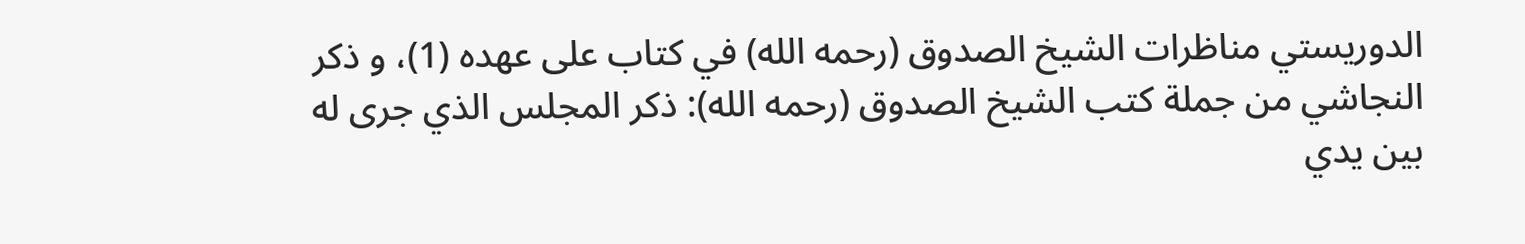الدوريستي مناظرات الشيخ الصدوق (رحمه الله) في كتاب على عهده (1)، و ذكر النجاشي من جملة كتب الشيخ الصدوق (رحمه الله): ذكر المجلس الذي جرى له بين يدي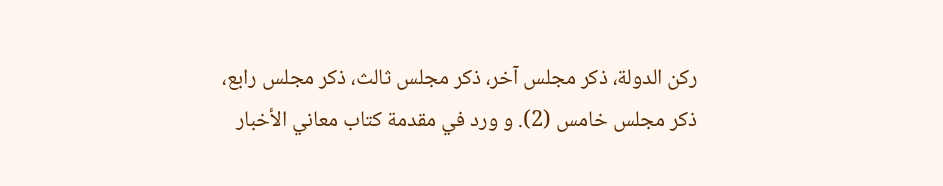ركن الدولة، ذكر مجلس آخر، ذكر مجلس ثالث، ذكر مجلس رابع، ذكر مجلس خامس (2). و ورد في مقدمة كتاب معاني الأخبار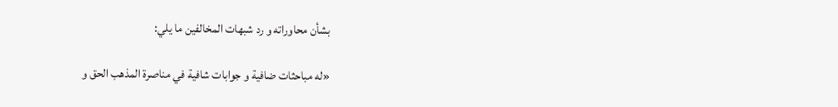بشأن محاوراته و رد شبهات المخالفين ما يلي:

«له مباحثات ضافية و جوابات شافية في مناصرة المذهب الحق و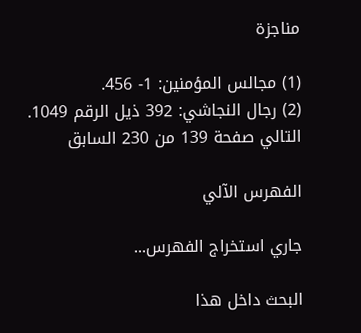مناجزة

(1) مجالس المؤمنين: 1- 456.
(2) رجال النجاشي: 392 ذيل الرقم 1049.
التالي صفحة 139 من 230 السابق

الفهرس الآلي

جاري استخراج الفهرس...

البحث داخل هذا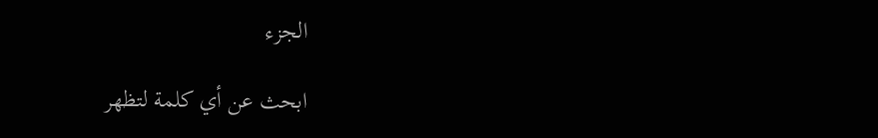الجزء

ابحث عن أي كلمة لتظهر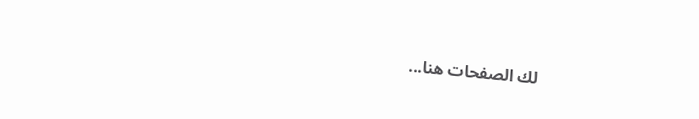لك الصفحات هنا...